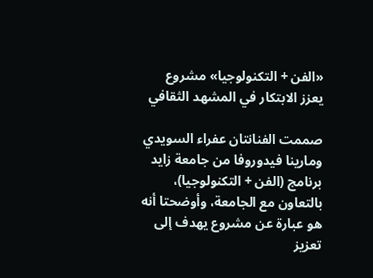«الفن + التكنولوجيا» مشروع يعزز الابتكار في المشهد الثقافي

صممت الفنانتان عفراء السويدي ومارينا فيدوروفا من جامعة زايد برنامج (الفن + التكنولوجيا)، بالتعاون مع الجامعة، وأوضحتا أنه هو عبارة عن مشروع يهدف إلى تعزيز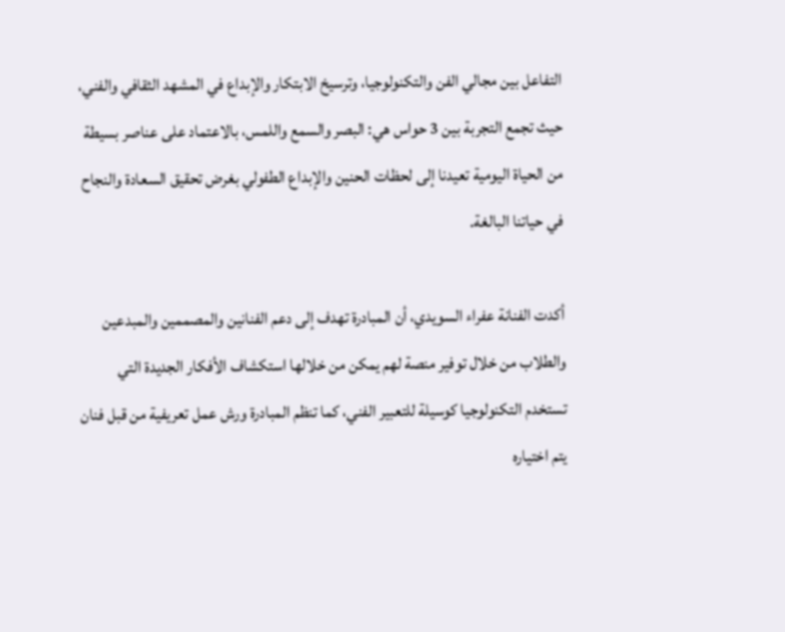التفاعل بين مجالي الفن والتكنولوجيا، وترسيخ الابتكار والإبداع في المشهد الثقافي والفني، حيث تجمع التجربة بين 3 حواس هي: البصر والسمع واللمس، بالاعتماد على عناصر بسيطة من الحياة اليومية تعيدنا إلى لحظات الحنين والإبداع الطفولي بغرض تحقيق السعادة والنجاح في حياتنا البالغة.

أكدت الفنانة عفراء السويدي، أن المبادرة تهدف إلى دعم الفنانين والمصممين والمبدعين والطلاب من خلال توفير منصة لهم يمكن من خلالها استكشاف الأفكار الجديدة التي تستخدم التكنولوجيا كوسيلة للتعبير الفني، كما تنظم المبادرة ورش عمل تعريفية من قبل فنان يتم اختياره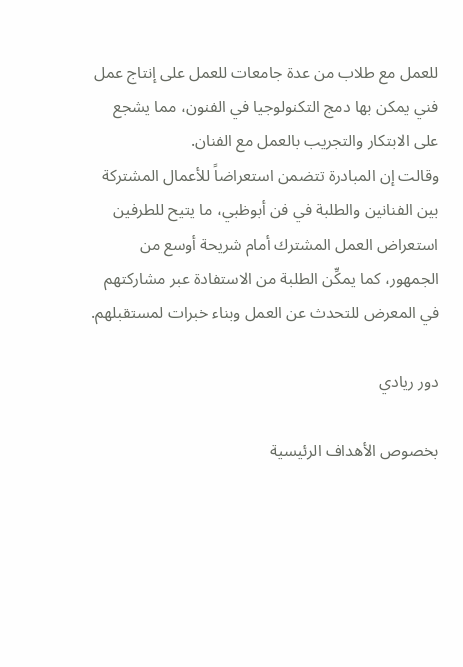للعمل مع طلاب من عدة جامعات للعمل على إنتاج عمل فني يمكن بها دمج التكنولوجيا في الفنون، مما يشجع على الابتكار والتجريب بالعمل مع الفنان.
وقالت إن المبادرة تتضمن استعراضاً للأعمال المشتركة بين الفنانين والطلبة في فن أبوظبي، ما يتيح للطرفين استعراض العمل المشترك أمام شريحة أوسع من الجمهور، كما يمكِّن الطلبة من الاستفادة عبر مشاركتهم في المعرض للتحدث عن العمل وبناء خبرات لمستقبلهم.

دور ريادي

بخصوص الأهداف الرئيسية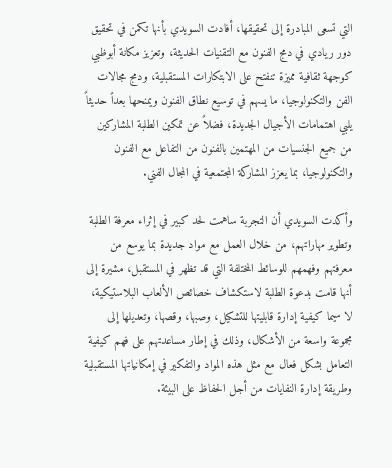التي تسعى المبادرة إلى تحقيقها، أفادت السويدي بأنها تكمن في تحقيق دور ريادي في دمج الفنون مع التقنيات الحديثة، وتعزيز مكانة أبوظبي كوجهة ثقافية مميزة تنفتح على الابتكارات المستقبلية، ودمج مجالات الفن والتكنولوجيا، ما يسهم في توسيع نطاق الفنون ويمنحها بعداً حديثاً يلبي اهتمامات الأجيال الجديدة، فضلاً عن تمكين الطلبة المشاركين من جميع الجنسيات من المهتمين بالفنون من التفاعل مع الفنون والتكنولوجيا، بما يعزز المشاركة المجتمعية في المجال الفني.

وأكدت السويدي أن التجربة ساهمت لحد كبير في إثراء معرفة الطلبة وتطوير مهاراتهم، من خلال العمل مع مواد جديدة بما يوسع من معرفتهم وفهمهم للوسائط المختلفة التي قد تظهر في المستقبل، مشيرة إلى أنها قامت بدعوة الطلبة لاستكشاف خصائص الألعاب البلاستيكية، لا سيما كيفية إدارة قابليتها للتشكيل، وصبها، وقصها، وتعديلها إلى مجموعة واسعة من الأشكال، وذلك في إطار مساعدتهم على فهم كيفية التعامل بشكل فعال مع مثل هذه المواد والتفكير في إمكانياتها المستقبلية وطريقة إدارة النفايات من أجل الحفاظ على البيئة.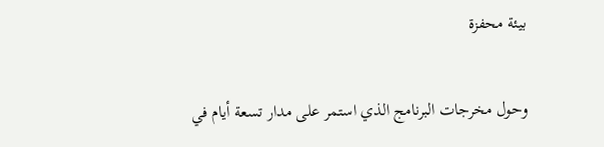بيئة محفزة

وحول مخرجات البرنامج الذي استمر على مدار تسعة أيام في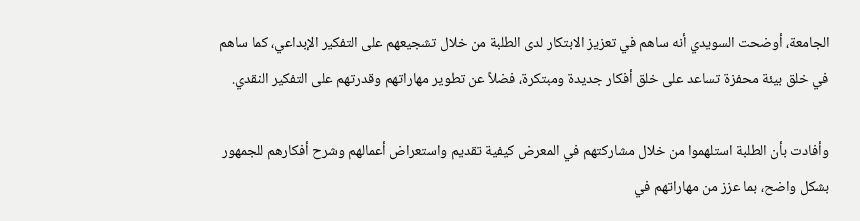الجامعة، أوضحت السويدي أنه ساهم في تعزيز الابتكار لدى الطلبة من خلال تشجيعهم على التفكير الإبداعي، كما ساهم في خلق بيئة محفزة تساعد على خلق أفكار جديدة ومبتكرة، فضلاً عن تطوير مهاراتهم وقدرتهم على التفكير النقدي.

وأفادت بأن الطلبة استلهموا من خلال مشاركتهم في المعرض كيفية تقديم واستعراض أعمالهم وشرح أفكارهم للجمهور بشكل واضح، بما عزز من مهاراتهم في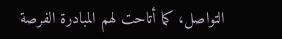التواصل، كما أتاحت لهم المبادرة الفرصة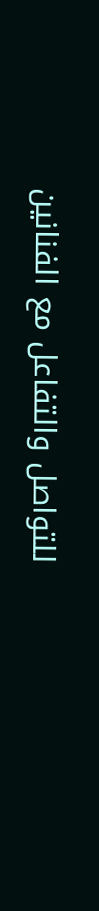للتواصل والتفاعل مع الفنانين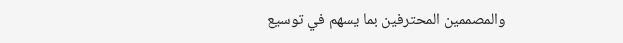والمصممين المحترفين بما يسهم في توسيع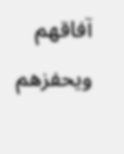آفاقهم ويحفزهم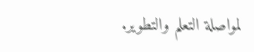لمواصلة التعلم والتطوير.